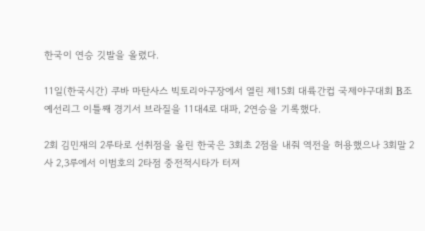한국이 연승 깃발을 올렸다.

11일(한국시간) 쿠바 마탄사스 빅토리아구장에서 열린 제15회 대륙간컵 국제야구대회 B조 예선리그 이틀째 경기서 브라질을 11대4로 대파, 2연승을 기록했다.

2회 김민재의 2루타로 선취점을 올린 한국은 3회초 2점을 내줘 역전을 허용했으나 3회말 2사 2,3루에서 이범호의 2타점 중전적시타가 터져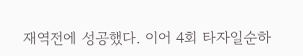재역전에 성공했다. 이어 4회 타자일순하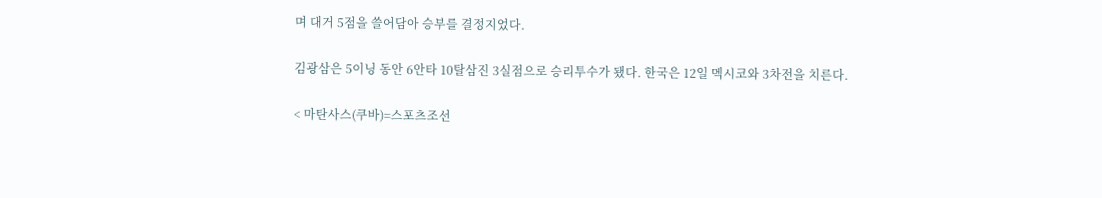며 대거 5점을 쓸어담아 승부를 결정지었다.

김광삼은 5이닝 동안 6안타 10탈삼진 3실점으로 승리투수가 됐다. 한국은 12일 멕시코와 3차전을 치른다.

< 마탄사스(쿠바)=스포츠조선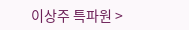이상주 특파원 >